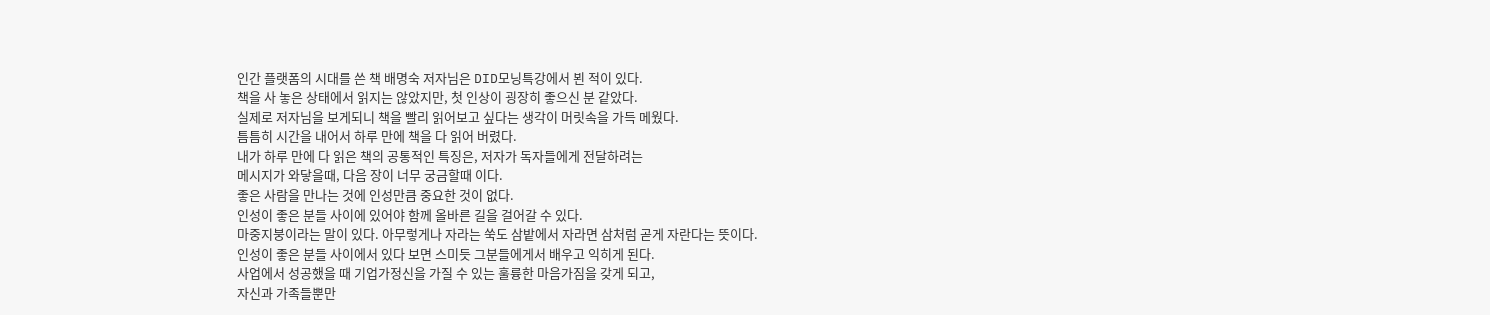인간 플랫폼의 시대를 쓴 책 배명숙 저자님은 DID모닝특강에서 뵌 적이 있다.
책을 사 놓은 상태에서 읽지는 않았지만, 첫 인상이 굉장히 좋으신 분 같았다.
실제로 저자님을 보게되니 책을 빨리 읽어보고 싶다는 생각이 머릿속을 가득 메웠다.
틈틈히 시간을 내어서 하루 만에 책을 다 읽어 버렸다.
내가 하루 만에 다 읽은 책의 공통적인 특징은, 저자가 독자들에게 전달하려는
메시지가 와닿을때, 다음 장이 너무 궁금할때 이다.
좋은 사람을 만나는 것에 인성만큼 중요한 것이 없다.
인성이 좋은 분들 사이에 있어야 함께 올바른 길을 걸어갈 수 있다.
마중지붕이라는 말이 있다. 아무렇게나 자라는 쑥도 삼밭에서 자라면 삼처럼 곧게 자란다는 뜻이다.
인성이 좋은 분들 사이에서 있다 보면 스미듯 그분들에게서 배우고 익히게 된다.
사업에서 성공했을 때 기업가정신을 가질 수 있는 훌륭한 마음가짐을 갖게 되고,
자신과 가족들뿐만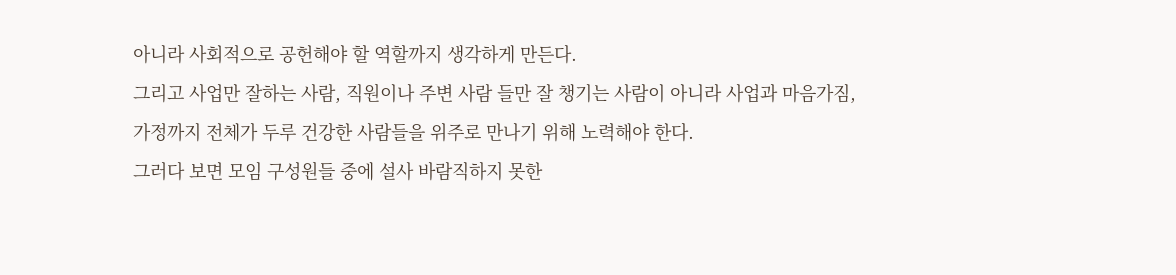아니라 사회적으로 공헌해야 할 역할까지 생각하게 만든다.
그리고 사업만 잘하는 사람, 직원이나 주변 사람 들만 잘 챙기는 사람이 아니라 사업과 마음가짐,
가정까지 전체가 두루 건강한 사람들을 위주로 만나기 위해 노력해야 한다.
그러다 보면 모임 구성원들 중에 설사 바람직하지 못한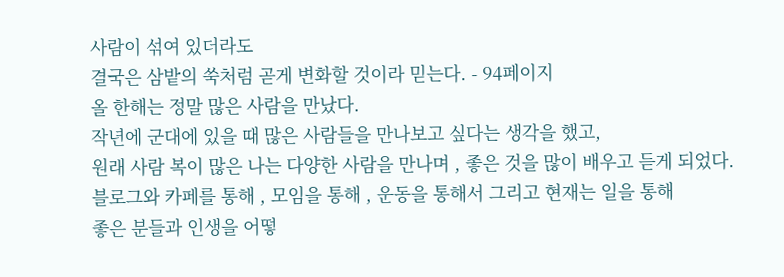사람이 섞여 있더라도
결국은 삼밭의 쑥처럼 곧게 변화할 것이라 믿는다. - 94페이지
올 한해는 정말 많은 사람을 만났다.
작년에 군대에 있을 때 많은 사람들을 만나보고 싶다는 생각을 했고,
원래 사람 복이 많은 나는 다양한 사람을 만나며 , 좋은 것을 많이 배우고 듣게 되었다.
블로그와 카페를 통해 , 모임을 통해 , 운동을 통해서 그리고 현재는 일을 통해
좋은 분들과 인생을 어떻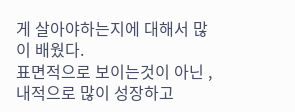게 살아야하는지에 대해서 많이 배웠다.
표면적으로 보이는것이 아닌 , 내적으로 많이 성장하고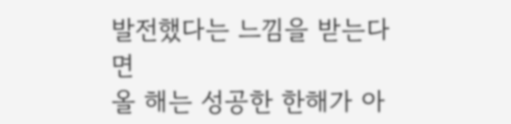발전했다는 느낌을 받는다면
올 해는 성공한 한해가 아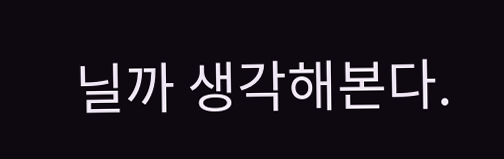닐까 생각해본다.